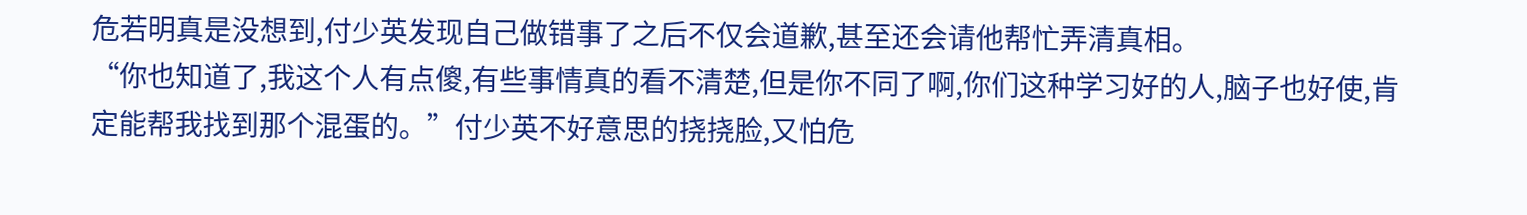危若明真是没想到,付少英发现自己做错事了之后不仅会道歉,甚至还会请他帮忙弄清真相。
“你也知道了,我这个人有点傻,有些事情真的看不清楚,但是你不同了啊,你们这种学习好的人,脑子也好使,肯定能帮我找到那个混蛋的。”付少英不好意思的挠挠脸,又怕危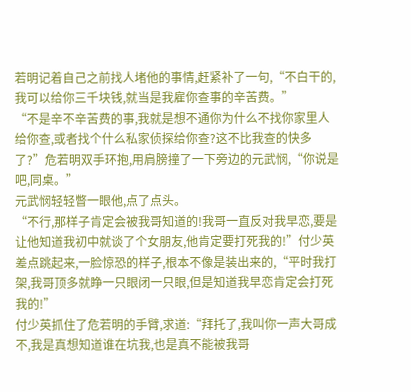若明记着自己之前找人堵他的事情,赶紧补了一句,“不白干的,我可以给你三千块钱,就当是我雇你查事的辛苦费。”
“不是辛不辛苦费的事,我就是想不通你为什么不找你家里人给你查,或者找个什么私家侦探给你查?这不比我查的快多了?”危若明双手环抱,用肩膀撞了一下旁边的元武悯,“你说是吧,同桌。”
元武悯轻轻瞥一眼他,点了点头。
“不行,那样子肯定会被我哥知道的!我哥一直反对我早恋,要是让他知道我初中就谈了个女朋友,他肯定要打死我的!”付少英差点跳起来,一脸惊恐的样子,根本不像是装出来的,“平时我打架,我哥顶多就睁一只眼闭一只眼,但是知道我早恋肯定会打死我的!”
付少英抓住了危若明的手臂,求道:“拜托了,我叫你一声大哥成不,我是真想知道谁在坑我,也是真不能被我哥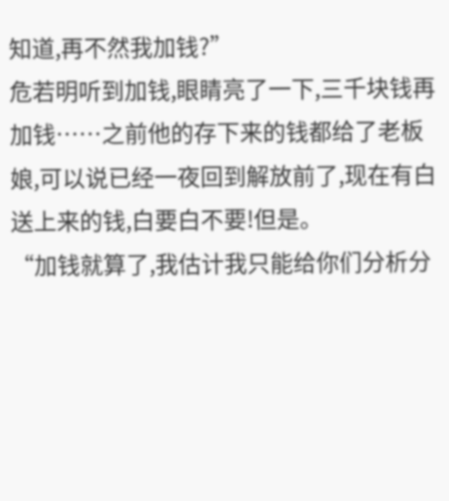知道,再不然我加钱?”
危若明听到加钱,眼睛亮了一下,三千块钱再加钱……之前他的存下来的钱都给了老板娘,可以说已经一夜回到解放前了,现在有白送上来的钱,白要白不要!但是。
“加钱就算了,我估计我只能给你们分析分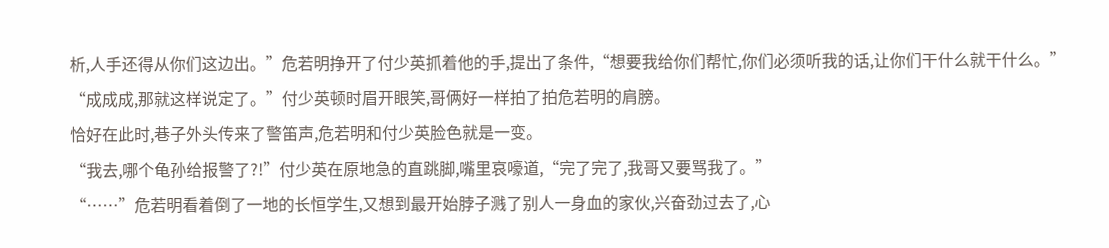析,人手还得从你们这边出。”危若明挣开了付少英抓着他的手,提出了条件,“想要我给你们帮忙,你们必须听我的话,让你们干什么就干什么。”
“成成成,那就这样说定了。”付少英顿时眉开眼笑,哥俩好一样拍了拍危若明的肩膀。
恰好在此时,巷子外头传来了警笛声,危若明和付少英脸色就是一变。
“我去,哪个龟孙给报警了?!”付少英在原地急的直跳脚,嘴里哀嚎道,“完了完了,我哥又要骂我了。”
“……”危若明看着倒了一地的长恒学生,又想到最开始脖子溅了别人一身血的家伙,兴奋劲过去了,心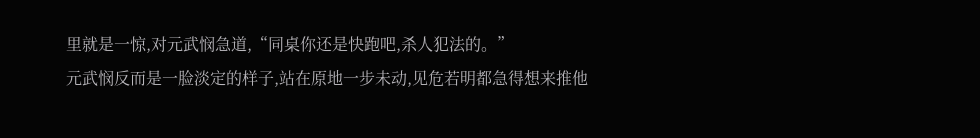里就是一惊,对元武悯急道,“同桌你还是快跑吧,杀人犯法的。”
元武悯反而是一脸淡定的样子,站在原地一步未动,见危若明都急得想来推他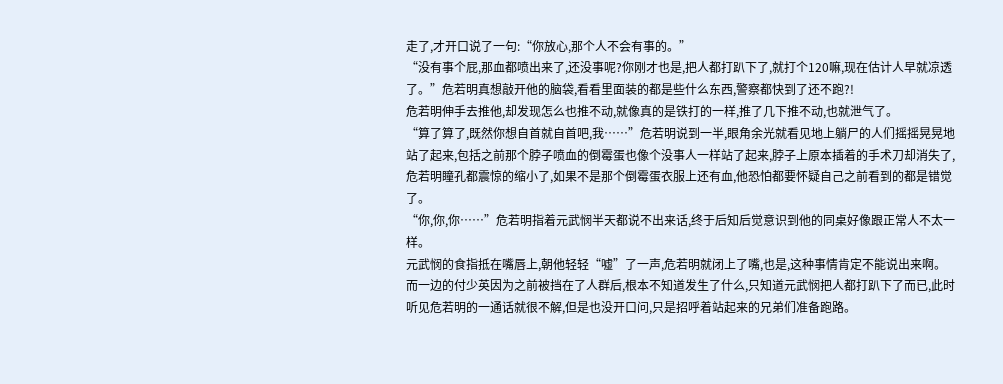走了,才开口说了一句:“你放心,那个人不会有事的。”
“没有事个屁,那血都喷出来了,还没事呢?你刚才也是,把人都打趴下了,就打个120嘛,现在估计人早就凉透了。”危若明真想敲开他的脑袋,看看里面装的都是些什么东西,警察都快到了还不跑?!
危若明伸手去推他,却发现怎么也推不动,就像真的是铁打的一样,推了几下推不动,也就泄气了。
“算了算了,既然你想自首就自首吧,我……”危若明说到一半,眼角余光就看见地上躺尸的人们摇摇晃晃地站了起来,包括之前那个脖子喷血的倒霉蛋也像个没事人一样站了起来,脖子上原本插着的手术刀却消失了,危若明瞳孔都震惊的缩小了,如果不是那个倒霉蛋衣服上还有血,他恐怕都要怀疑自己之前看到的都是错觉了。
“你,你,你……”危若明指着元武悯半天都说不出来话,终于后知后觉意识到他的同桌好像跟正常人不太一样。
元武悯的食指抵在嘴唇上,朝他轻轻“嘘”了一声,危若明就闭上了嘴,也是,这种事情肯定不能说出来啊。
而一边的付少英因为之前被挡在了人群后,根本不知道发生了什么,只知道元武悯把人都打趴下了而已,此时听见危若明的一通话就很不解,但是也没开口问,只是招呼着站起来的兄弟们准备跑路。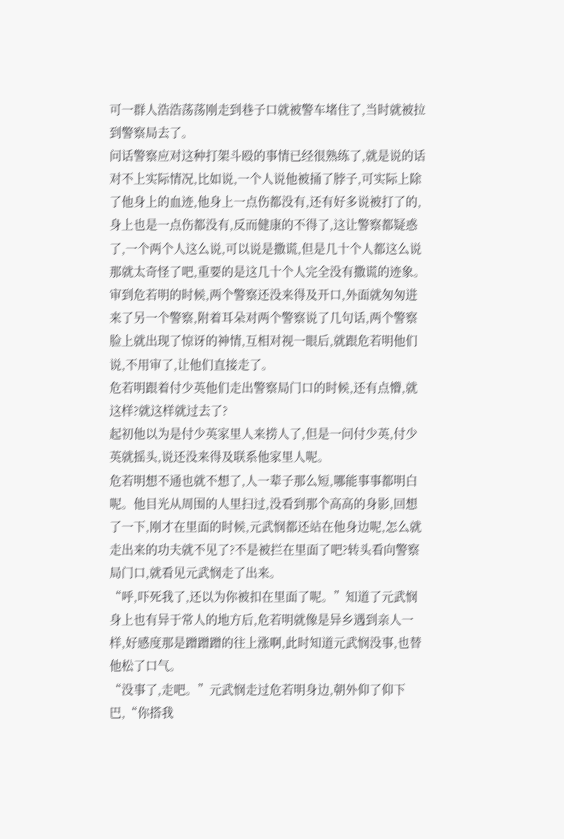可一群人浩浩荡荡刚走到巷子口就被警车堵住了,当时就被拉到警察局去了。
问话警察应对这种打架斗殴的事情已经很熟练了,就是说的话对不上实际情况,比如说,一个人说他被捅了脖子,可实际上除了他身上的血迹,他身上一点伤都没有,还有好多说被打了的,身上也是一点伤都没有,反而健康的不得了,这让警察都疑惑了,一个两个人这么说,可以说是撒谎,但是几十个人都这么说那就太奇怪了吧,重要的是这几十个人完全没有撒谎的迹象。
审到危若明的时候,两个警察还没来得及开口,外面就匆匆进来了另一个警察,附着耳朵对两个警察说了几句话,两个警察脸上就出现了惊讶的神情,互相对视一眼后,就跟危若明他们说,不用审了,让他们直接走了。
危若明跟着付少英他们走出警察局门口的时候,还有点懵,就这样?就这样就过去了?
起初他以为是付少英家里人来捞人了,但是一问付少英,付少英就摇头,说还没来得及联系他家里人呢。
危若明想不通也就不想了,人一辈子那么短,哪能事事都明白呢。他目光从周围的人里扫过,没看到那个高高的身影,回想了一下,刚才在里面的时候,元武悯都还站在他身边呢,怎么就走出来的功夫就不见了?不是被拦在里面了吧?转头看向警察局门口,就看见元武悯走了出来。
“呼,吓死我了,还以为你被扣在里面了呢。”知道了元武悯身上也有异于常人的地方后,危若明就像是异乡遇到亲人一样,好感度那是蹭蹭蹭的往上涨啊,此时知道元武悯没事,也替他松了口气。
“没事了,走吧。”元武悯走过危若明身边,朝外仰了仰下巴,“你搭我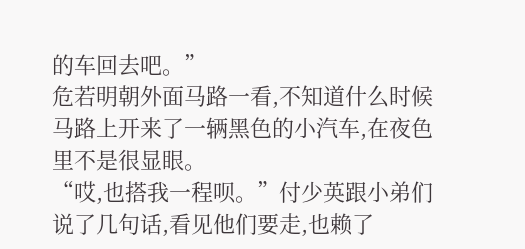的车回去吧。”
危若明朝外面马路一看,不知道什么时候马路上开来了一辆黑色的小汽车,在夜色里不是很显眼。
“哎,也搭我一程呗。”付少英跟小弟们说了几句话,看见他们要走,也赖了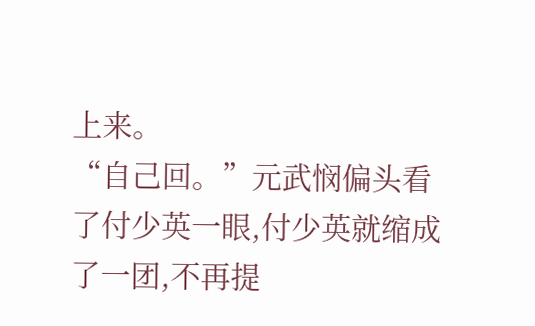上来。
“自己回。”元武悯偏头看了付少英一眼,付少英就缩成了一团,不再提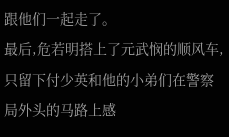跟他们一起走了。
最后,危若明搭上了元武悯的顺风车,只留下付少英和他的小弟们在警察局外头的马路上感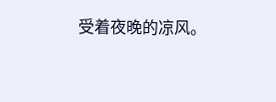受着夜晚的凉风。